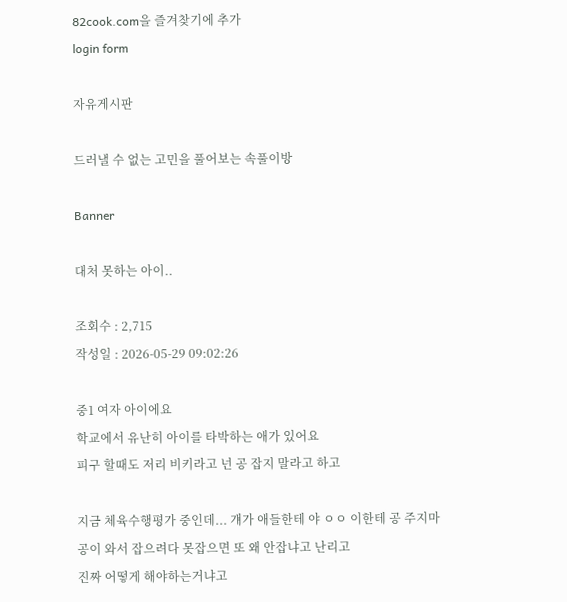82cook.com을 즐겨찾기에 추가
login form

자유게시판

드러낼 수 없는 고민을 풀어보는 속풀이방

Banner

대처 못하는 아이..

조회수 : 2,715
작성일 : 2026-05-29 09:02:26

중1 여자 아이에요
학교에서 유난히 아이를 타박하는 애가 있어요
피구 할때도 저리 비키라고 넌 공 잡지 말라고 하고

지금 체육수행평가 중인데... 걔가 애들한테 야 ㅇㅇ 이한테 공 주지마
공이 와서 잡으려다 못잡으면 또 왜 안잡냐고 난리고
진짜 어떻게 해야하는거냐고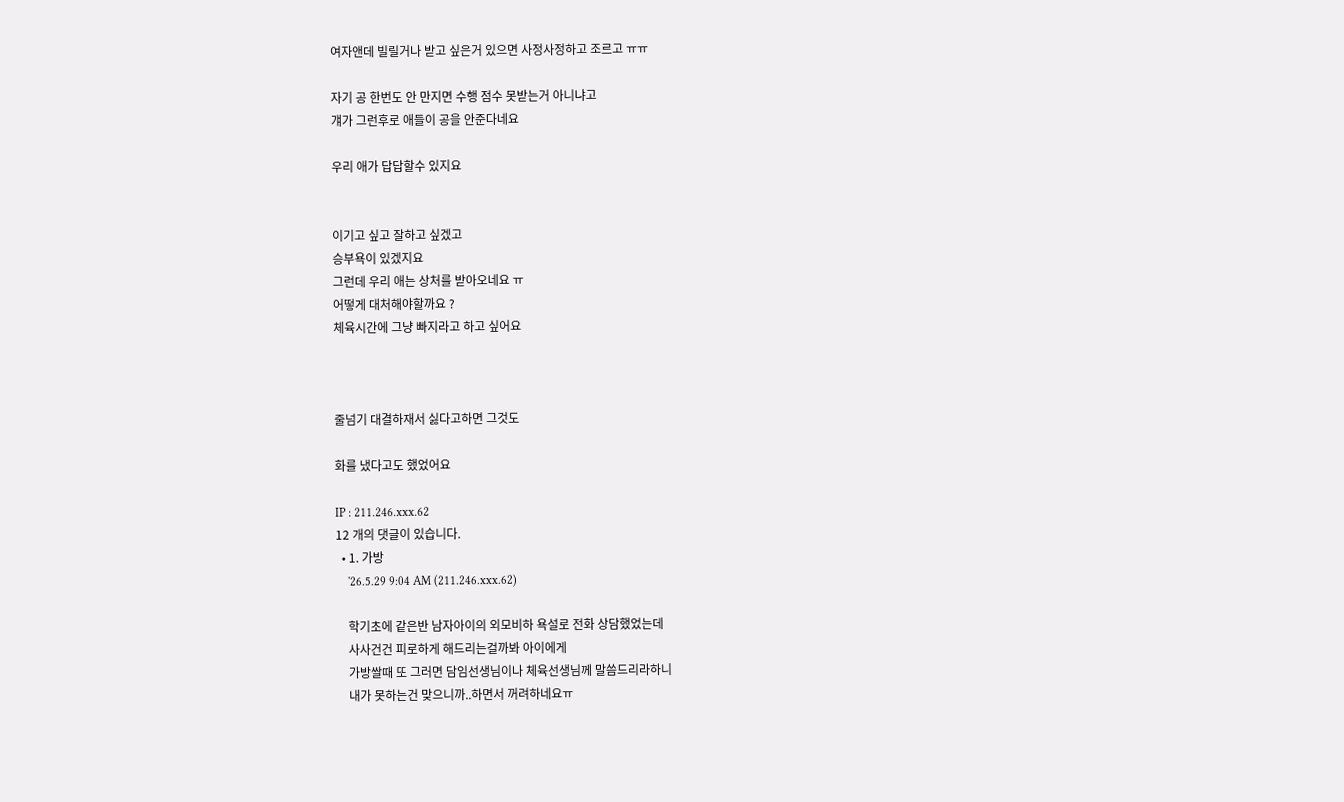여자앤데 빌릴거나 받고 싶은거 있으면 사정사정하고 조르고 ㅠㅠ

자기 공 한번도 안 만지면 수행 점수 못받는거 아니냐고
걔가 그런후로 애들이 공을 안준다네요

우리 애가 답답할수 있지요


이기고 싶고 잘하고 싶겠고
승부욕이 있겠지요
그런데 우리 애는 상처를 받아오네요 ㅠ
어떻게 대처해야할까요 ?
체육시간에 그냥 빠지라고 하고 싶어요



줄넘기 대결하재서 싫다고하면 그것도

화를 냈다고도 했었어요

IP : 211.246.xxx.62
12 개의 댓글이 있습니다.
  • 1. 가방
    '26.5.29 9:04 AM (211.246.xxx.62)

    학기초에 같은반 남자아이의 외모비하 욕설로 전화 상담했었는데
    사사건건 피로하게 해드리는걸까봐 아이에게
    가방쌀때 또 그러면 담임선생님이나 체육선생님께 말씀드리라하니
    내가 못하는건 맞으니까..하면서 꺼려하네요ㅠ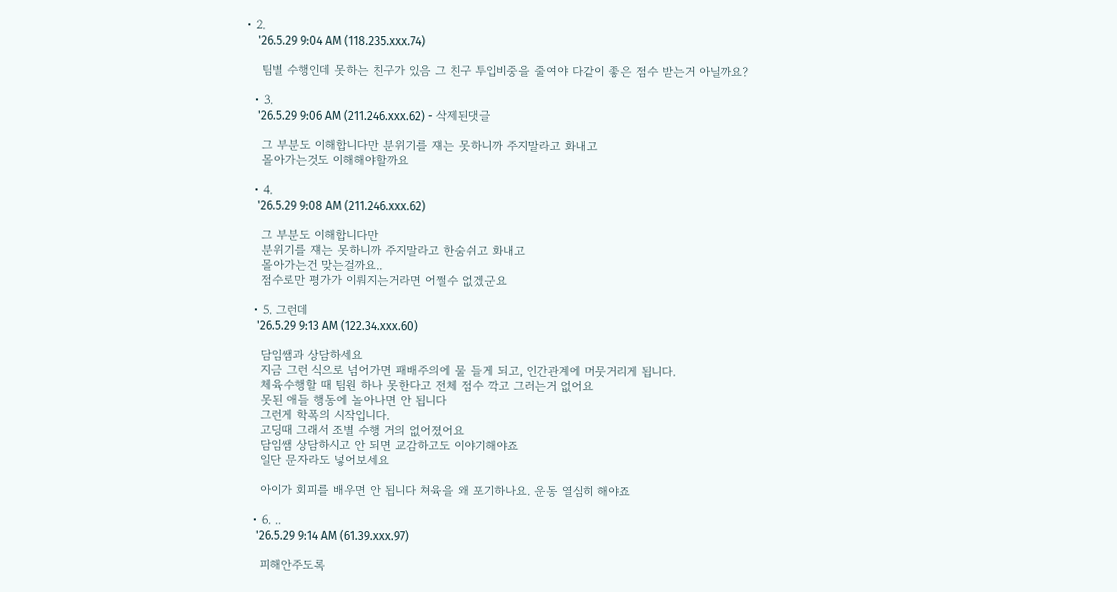• 2.
    '26.5.29 9:04 AM (118.235.xxx.74)

    팀별 수행인데 못하는 친구가 있음 그 친구 투입비중을 줄여야 다같이 좋은 점수 받는거 아닐까요?

  • 3.
    '26.5.29 9:06 AM (211.246.xxx.62) - 삭제된댓글

    그 부분도 이해합니다만 분위기를 쟤는 못하니까 주지말라고 화내고
    몰아가는것도 이해해야할까요

  • 4.
    '26.5.29 9:08 AM (211.246.xxx.62)

    그 부분도 이해합니다만
    분위기를 쟤는 못하니까 주지말라고 한숨쉬고 화내고
    몰아가는건 맞는걸까요..
    점수로만 평가가 이뤄지는거라면 어쩔수 없겠군요

  • 5. 그런데
    '26.5.29 9:13 AM (122.34.xxx.60)

    담임쌤과 상담하세요
    지금 그런 식으로 넘어가면 패배주의에 물 들게 되고, 인간관계에 머뭇거리게 됩니다.
    체육수행할 때 팀원 하나 못한다고 전체 점수 깍고 그러는거 없어요
    못된 애들 행동에 놀아나면 안 됩니다
    그런게 학폭의 시작입니다.
    고딩때 그래서 조별 수행 거의 없어졌어요
    담임쌤 상담하시고 안 되면 교감하고도 이야기해야죠
    일단 문자라도 넣어보세요

    아이가 회피를 배우면 안 됩니다 쳐육을 왜 포기하나요. 운동 열심히 해야죠

  • 6. ..
    '26.5.29 9:14 AM (61.39.xxx.97)

    피해안주도록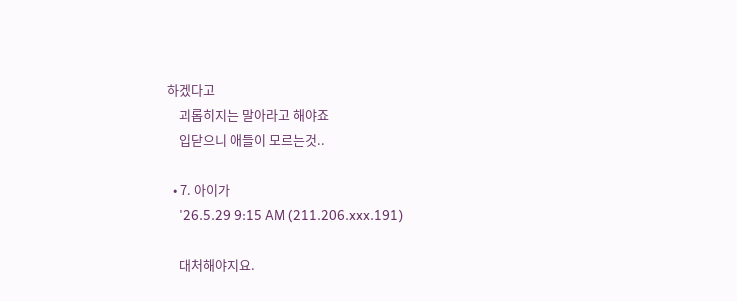하겠다고
    괴롭히지는 말아라고 해야죠
    입닫으니 애들이 모르는것..

  • 7. 아이가
    '26.5.29 9:15 AM (211.206.xxx.191)

    대처해야지요.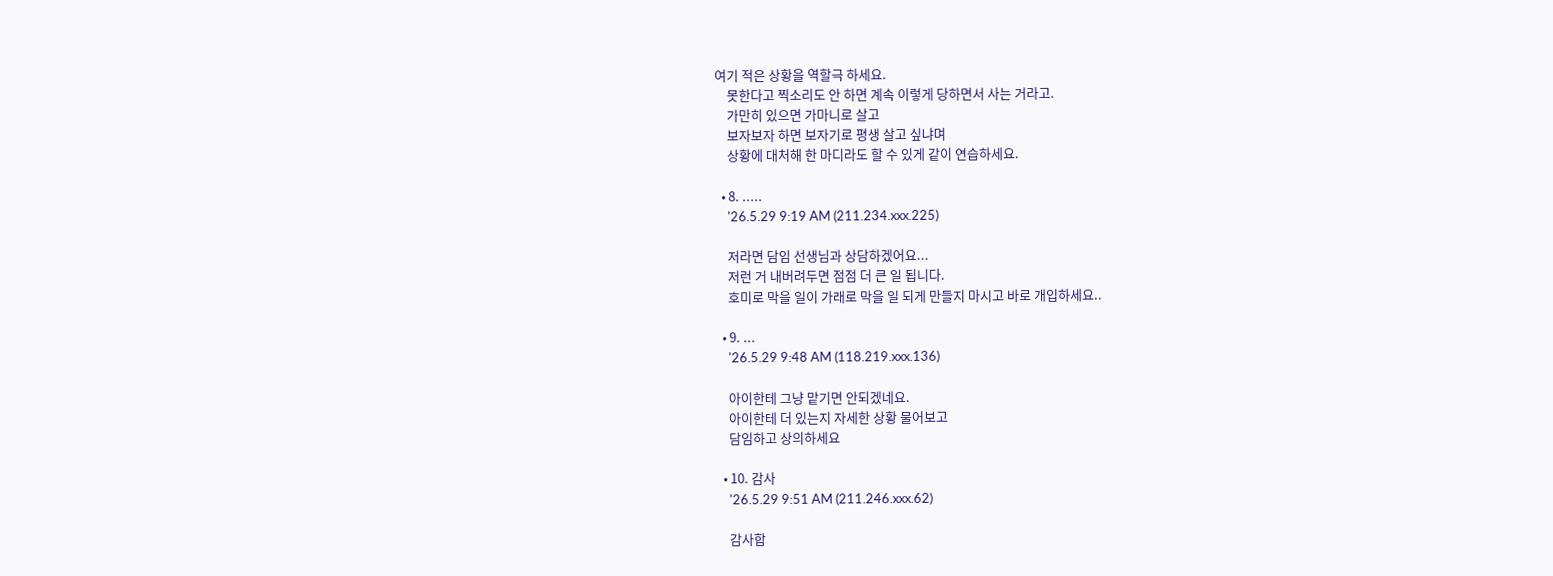여기 적은 상황을 역할극 하세요.
    못한다고 찍소리도 안 하면 계속 이렇게 당하면서 사는 거라고.
    가만히 있으면 가마니로 살고
    보자보자 하면 보자기로 평생 살고 싶냐며
    상황에 대처해 한 마디라도 할 수 있게 같이 연습하세요.

  • 8. .....
    '26.5.29 9:19 AM (211.234.xxx.225)

    저라면 담임 선생님과 상담하겠어요...
    저런 거 내버려두면 점점 더 큰 일 됩니다.
    호미로 막을 일이 가래로 막을 일 되게 만들지 마시고 바로 개입하세요..

  • 9. ...
    '26.5.29 9:48 AM (118.219.xxx.136)

    아이한테 그냥 맡기면 안되겠네요.
    아이한테 더 있는지 자세한 상황 물어보고
    담임하고 상의하세요

  • 10. 감사
    '26.5.29 9:51 AM (211.246.xxx.62)

    감사합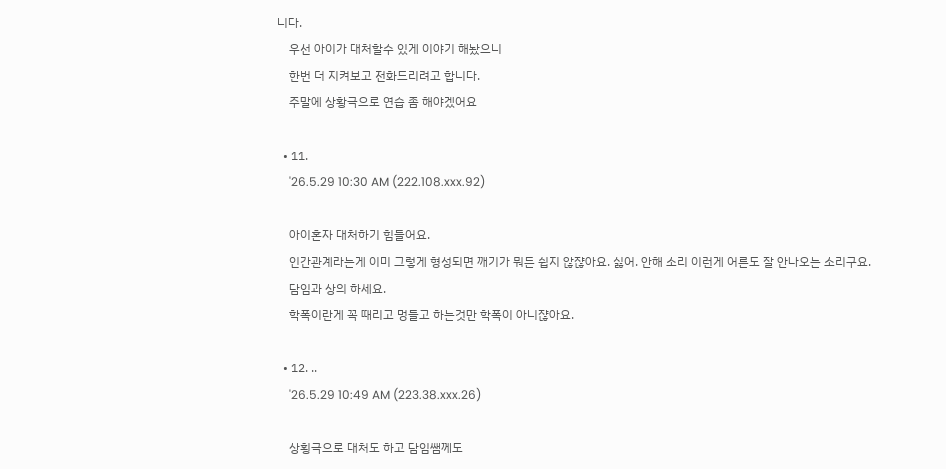니다.
    우선 아이가 대처할수 있게 이야기 해놨으니
    한번 더 지켜보고 전화드리려고 합니다.
    주말에 상황극으로 연습 좀 해야겠어요

  • 11.
    '26.5.29 10:30 AM (222.108.xxx.92)

    아이혼자 대처하기 힘들어요.
    인간관계라는게 이미 그렇게 형성되면 깨기가 뭐든 쉽지 않쟎아요. 싫어. 안해 소리 이런게 어른도 잘 안나오는 소리구요.
    담임과 상의 하세요.
    학폭이란게 꼭 때리고 멍들고 하는것만 학폭이 아니쟎아요.

  • 12. ..
    '26.5.29 10:49 AM (223.38.xxx.26)

    상횡극으로 대처도 하고 담임쌤께도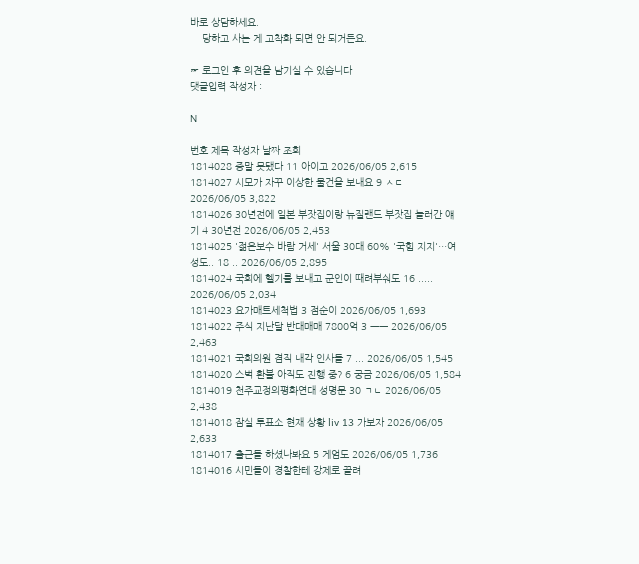바로 상담하세요.
    당하고 사는 게 고착화 되면 안 되거든요.

☞ 로그인 후 의견을 남기실 수 있습니다
댓글입력 작성자 :

N

번호 제목 작성자 날짜 조회
1814028 증말 못됐다 11 아이고 2026/06/05 2,615
1814027 시모가 자꾸 이상한 물건을 보내요 9 ㅅㄷ 2026/06/05 3,822
1814026 30년전에 일본 부잣집이랑 뉴질랜드 부잣집 놀러간 얘기 4 30년전 2026/06/05 2,453
1814025 '젊은보수 바람 거세' 서울 30대 60% '국힘 지지'…여성도.. 18 .. 2026/06/05 2,895
1814024 국회에 헬기를 보내고 군인이 때려부숴도 16 ..... 2026/06/05 2,034
1814023 요가매트세척법 3 점순이 2026/06/05 1,693
1814022 주식 지난달 반대매매 7800억 3 ㅡㅡ 2026/06/05 2,463
1814021 국회의원 겸직 내각 인사들 7 ... 2026/06/05 1,545
1814020 스벅 환불 아직도 진행 중? 6 궁금 2026/06/05 1,584
1814019 천주교정의평화연대 성명문 30 ㄱㄴ 2026/06/05 2,438
1814018 잠실 투표소 현재 상황 liv 13 가보자 2026/06/05 2,633
1814017 출근들 하셨나봐요 5 게엄도 2026/06/05 1,736
1814016 시민들이 경찰한테 강제로 끌려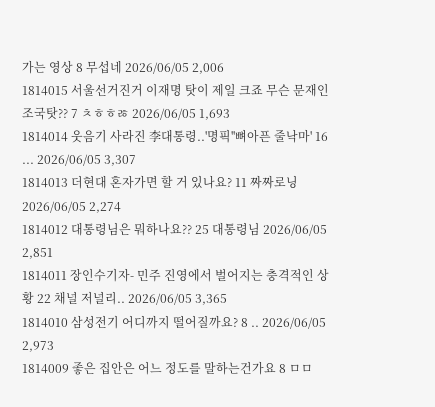가는 영상 8 무섭네 2026/06/05 2,006
1814015 서울선거진거 이재명 탓이 제일 크죠 무슨 문재인 조국탓?? 7 ㅊㅎㅎㅀ 2026/06/05 1,693
1814014 웃음기 사라진 李대통령..'명픽''뼈아픈 줄낙마' 16 ... 2026/06/05 3,307
1814013 더현대 혼자가면 할 거 있나요? 11 짜짜로닝 2026/06/05 2,274
1814012 대통령님은 뭐하나요?? 25 대통령님 2026/06/05 2,851
1814011 장인수기자- 민주 진영에서 벌어지는 충격적인 상황 22 채널 저널리.. 2026/06/05 3,365
1814010 삼성전기 어디까지 떨어질까요? 8 .. 2026/06/05 2,973
1814009 좋은 집안은 어느 정도를 말하는건가요 8 ㅁㅁ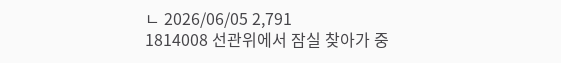ㄴ 2026/06/05 2,791
1814008 선관위에서 잠실 찾아가 중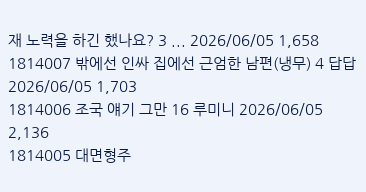재 노력을 하긴 했나요? 3 ... 2026/06/05 1,658
1814007 밖에선 인싸 집에선 근엄한 남편(냉무) 4 답답 2026/06/05 1,703
1814006 조국 얘기 그만 16 루미니 2026/06/05 2,136
1814005 대면형주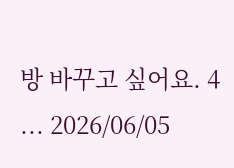방 바꾸고 싶어요. 4 ... 2026/06/05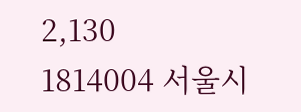2,130
1814004 서울시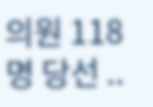의원 118명 당선 ..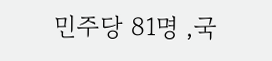민주당 81명 ,국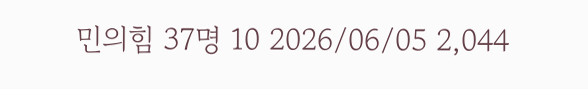민의힘 37명 10 2026/06/05 2,044